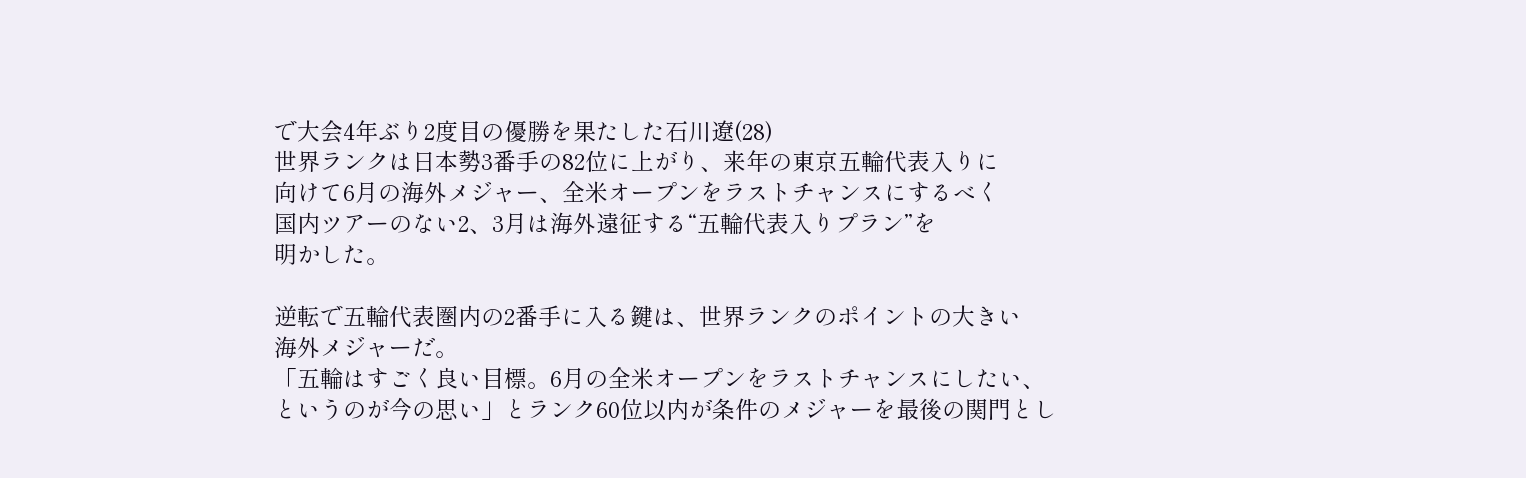で大会4年ぶり2度目の優勝を果たした石川遼(28)
世界ランクは日本勢3番手の82位に上がり、来年の東京五輪代表入りに
向けて6月の海外メジャー、全米オープンをラストチャンスにするべく
国内ツアーのない2、3月は海外遠征する“五輪代表入りプラン”を
明かした。

逆転で五輪代表圏内の2番手に入る鍵は、世界ランクのポイントの大きい
海外メジャーだ。
「五輪はすごく良い目標。6月の全米オープンをラストチャンスにしたい、
というのが今の思い」とランク60位以内が条件のメジャーを最後の関門とし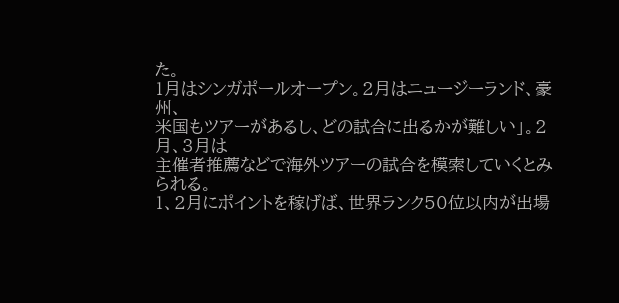た。
1月はシンガポールオープン。2月はニュージーランド、豪州、
米国もツアーがあるし、どの試合に出るかが難しい」。2月、3月は
主催者推薦などで海外ツアーの試合を模索していくとみられる。
1、2月にポイントを稼げば、世界ランク50位以内が出場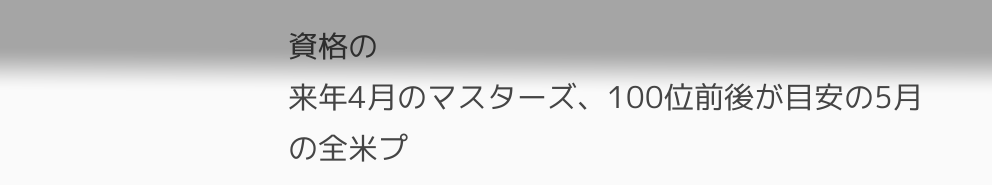資格の
来年4月のマスターズ、100位前後が目安の5月の全米プ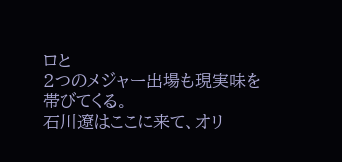ロと
2つのメジャー出場も現実味を帯びてくる。
石川遼はここに来て、オリ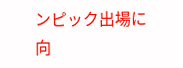ンピック出場に向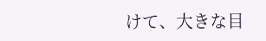けて、大きな目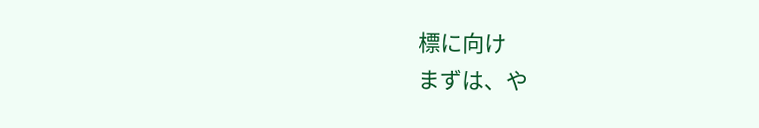標に向け
まずは、や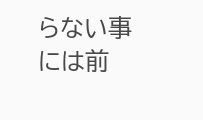らない事には前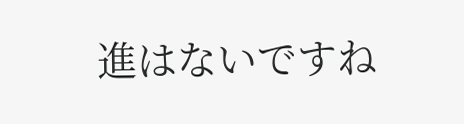進はないですね